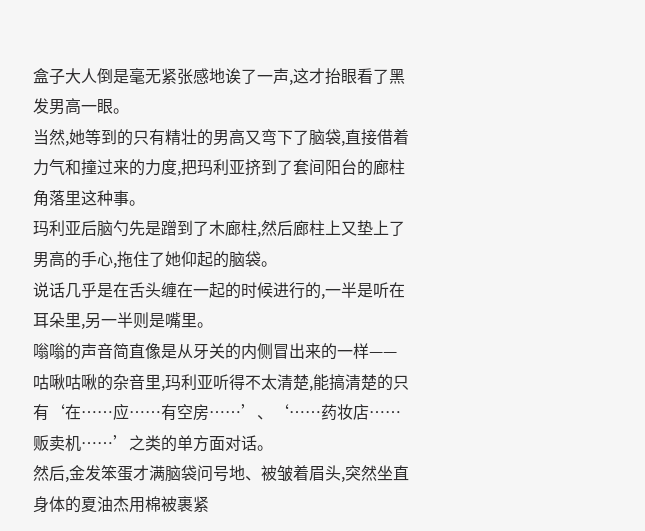盒子大人倒是毫无紧张感地诶了一声,这才抬眼看了黑发男高一眼。
当然,她等到的只有精壮的男高又弯下了脑袋,直接借着力气和撞过来的力度,把玛利亚挤到了套间阳台的廊柱角落里这种事。
玛利亚后脑勺先是蹭到了木廊柱,然后廊柱上又垫上了男高的手心,拖住了她仰起的脑袋。
说话几乎是在舌头缠在一起的时候进行的,一半是听在耳朵里,另一半则是嘴里。
嗡嗡的声音简直像是从牙关的内侧冒出来的一样——咕啾咕啾的杂音里,玛利亚听得不太清楚,能搞清楚的只有‘在……应……有空房……’、‘……药妆店……贩卖机……’之类的单方面对话。
然后,金发笨蛋才满脑袋问号地、被皱着眉头,突然坐直身体的夏油杰用棉被裹紧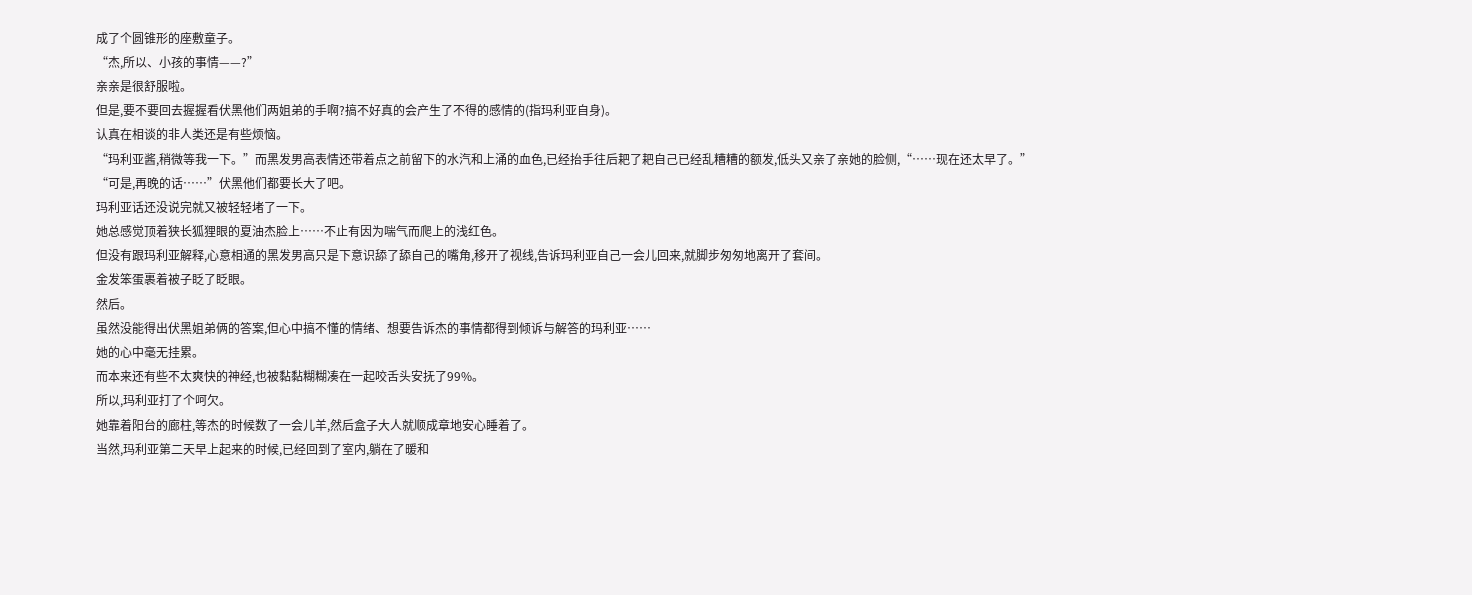成了个圆锥形的座敷童子。
“杰,所以、小孩的事情——?”
亲亲是很舒服啦。
但是,要不要回去握握看伏黑他们两姐弟的手啊?搞不好真的会产生了不得的感情的(指玛利亚自身)。
认真在相谈的非人类还是有些烦恼。
“玛利亚酱,稍微等我一下。”而黑发男高表情还带着点之前留下的水汽和上涌的血色,已经抬手往后耙了耙自己已经乱糟糟的额发,低头又亲了亲她的脸侧,“……现在还太早了。”
“可是,再晚的话……”伏黑他们都要长大了吧。
玛利亚话还没说完就又被轻轻堵了一下。
她总感觉顶着狭长狐狸眼的夏油杰脸上……不止有因为喘气而爬上的浅红色。
但没有跟玛利亚解释,心意相通的黑发男高只是下意识舔了舔自己的嘴角,移开了视线,告诉玛利亚自己一会儿回来,就脚步匆匆地离开了套间。
金发笨蛋裹着被子眨了眨眼。
然后。
虽然没能得出伏黑姐弟俩的答案,但心中搞不懂的情绪、想要告诉杰的事情都得到倾诉与解答的玛利亚……
她的心中毫无挂累。
而本来还有些不太爽快的神经,也被黏黏糊糊凑在一起咬舌头安抚了99%。
所以,玛利亚打了个呵欠。
她靠着阳台的廊柱,等杰的时候数了一会儿羊,然后盒子大人就顺成章地安心睡着了。
当然,玛利亚第二天早上起来的时候,已经回到了室内,躺在了暖和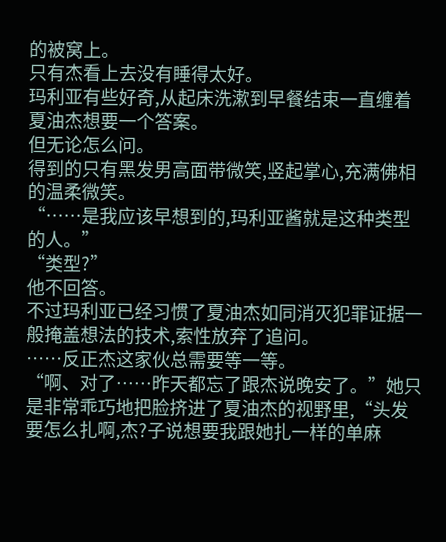的被窝上。
只有杰看上去没有睡得太好。
玛利亚有些好奇,从起床洗漱到早餐结束一直缠着夏油杰想要一个答案。
但无论怎么问。
得到的只有黑发男高面带微笑,竖起掌心,充满佛相的温柔微笑。
“……是我应该早想到的,玛利亚酱就是这种类型的人。”
“类型?”
他不回答。
不过玛利亚已经习惯了夏油杰如同消灭犯罪证据一般掩盖想法的技术,索性放弃了追问。
……反正杰这家伙总需要等一等。
“啊、对了……昨天都忘了跟杰说晚安了。”她只是非常乖巧地把脸挤进了夏油杰的视野里,“头发要怎么扎啊,杰?子说想要我跟她扎一样的单麻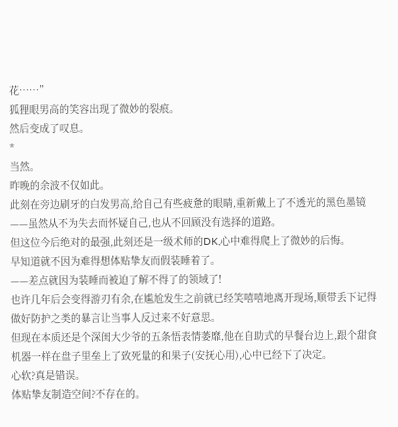花……”
狐狸眼男高的笑容出现了微妙的裂痕。
然后变成了叹息。
*
当然。
昨晚的余波不仅如此。
此刻在旁边刷牙的白发男高,给自己有些疲惫的眼睛,重新戴上了不透光的黑色墨镜——虽然从不为失去而怀疑自己,也从不回顾没有选择的道路。
但这位今后绝对的最强,此刻还是一级术师的DK,心中难得爬上了微妙的后悔。
早知道就不因为难得想体贴挚友而假装睡着了。
——差点就因为装睡而被迫了解不得了的领域了!
也许几年后会变得游刃有余,在尴尬发生之前就已经笑嘻嘻地离开现场,顺带丢下记得做好防护之类的暴言让当事人反过来不好意思。
但现在本质还是个深闺大少爷的五条悟表情萎靡,他在自助式的早餐台边上,跟个甜食机器一样在盘子里垒上了致死量的和果子(安抚心用),心中已经下了决定。
心软?真是错误。
体贴挚友制造空间?不存在的。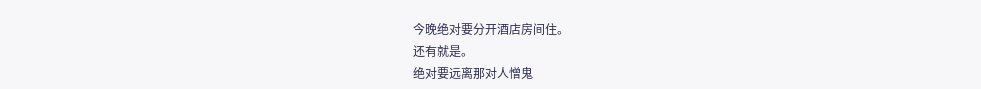今晚绝对要分开酒店房间住。
还有就是。
绝对要远离那对人憎鬼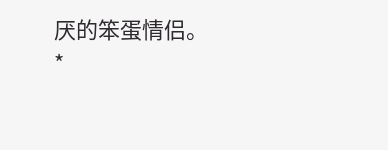厌的笨蛋情侣。
*